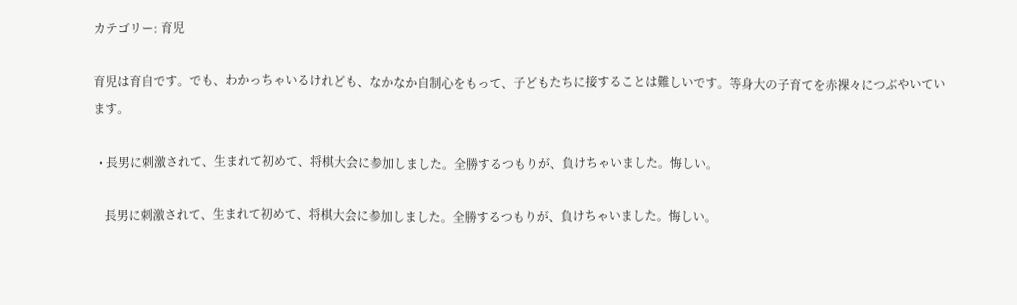カテゴリー: 育児

育児は育自です。でも、わかっちゃいるけれども、なかなか自制心をもって、子どもたちに接することは難しいです。等身大の子育てを赤裸々につぶやいています。

  • 長男に刺激されて、生まれて初めて、将棋大会に参加しました。全勝するつもりが、負けちゃいました。悔しい。

    長男に刺激されて、生まれて初めて、将棋大会に参加しました。全勝するつもりが、負けちゃいました。悔しい。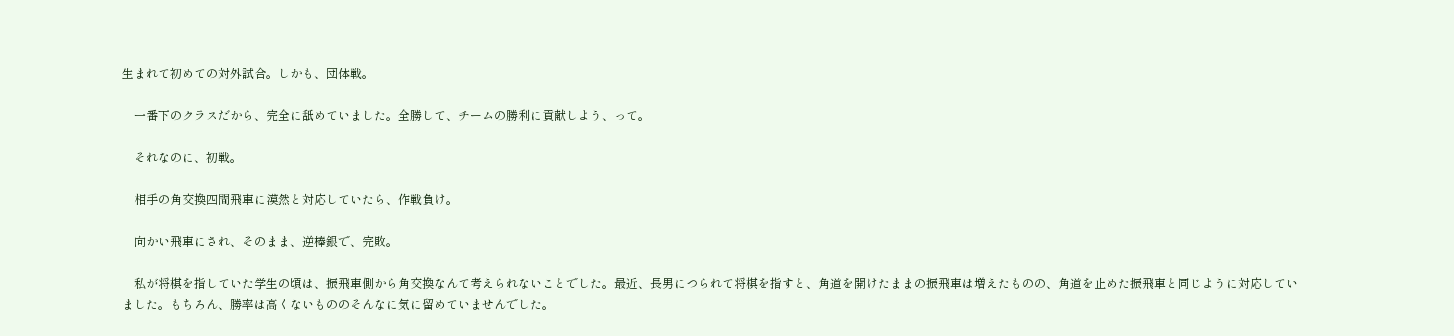生まれて初めての対外試合。しかも、団体戦。

    一番下のクラスだから、完全に舐めていました。全勝して、チームの勝利に貢献しよう、って。

    それなのに、初戦。

    相手の角交換四間飛車に漠然と対応していたら、作戦負け。

    向かい飛車にされ、そのまま、逆棒銀で、完敗。

    私が将棋を指していた学生の頃は、振飛車側から角交換なんて考えられないことでした。最近、長男につられて将棋を指すと、角道を開けたままの振飛車は増えたものの、角道を止めた振飛車と同じように対応していました。もちろん、勝率は高くないもののそんなに気に留めていませんでした。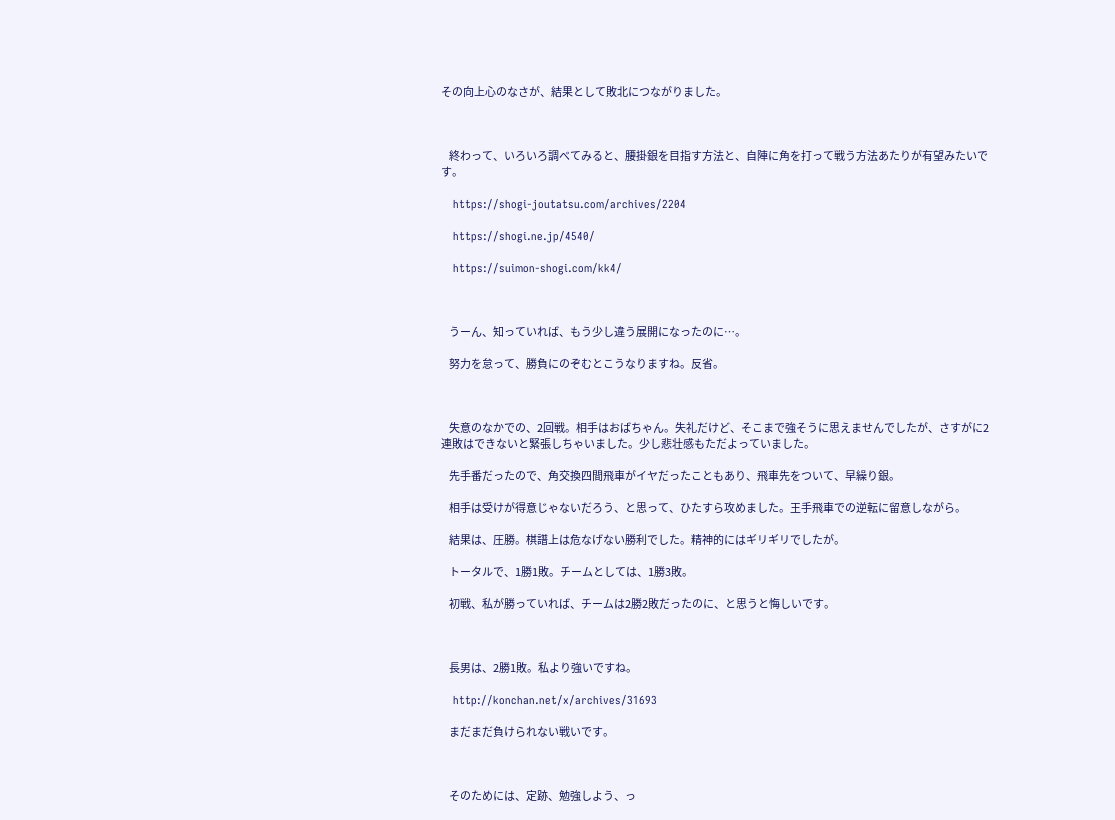その向上心のなさが、結果として敗北につながりました。



    終わって、いろいろ調べてみると、腰掛銀を目指す方法と、自陣に角を打って戦う方法あたりが有望みたいです。

    https://shogi-joutatsu.com/archives/2204

    https://shogi.ne.jp/4540/

    https://suimon-shogi.com/kk4/



    うーん、知っていれば、もう少し違う展開になったのに…。

    努力を怠って、勝負にのぞむとこうなりますね。反省。



    失意のなかでの、2回戦。相手はおばちゃん。失礼だけど、そこまで強そうに思えませんでしたが、さすがに2連敗はできないと緊張しちゃいました。少し悲壮感もただよっていました。

    先手番だったので、角交換四間飛車がイヤだったこともあり、飛車先をついて、早繰り銀。

    相手は受けが得意じゃないだろう、と思って、ひたすら攻めました。王手飛車での逆転に留意しながら。

    結果は、圧勝。棋譜上は危なげない勝利でした。精神的にはギリギリでしたが。

    トータルで、1勝1敗。チームとしては、1勝3敗。

    初戦、私が勝っていれば、チームは2勝2敗だったのに、と思うと悔しいです。



    長男は、2勝1敗。私より強いですね。

    http://konchan.net/x/archives/31693

    まだまだ負けられない戦いです。



    そのためには、定跡、勉強しよう、っ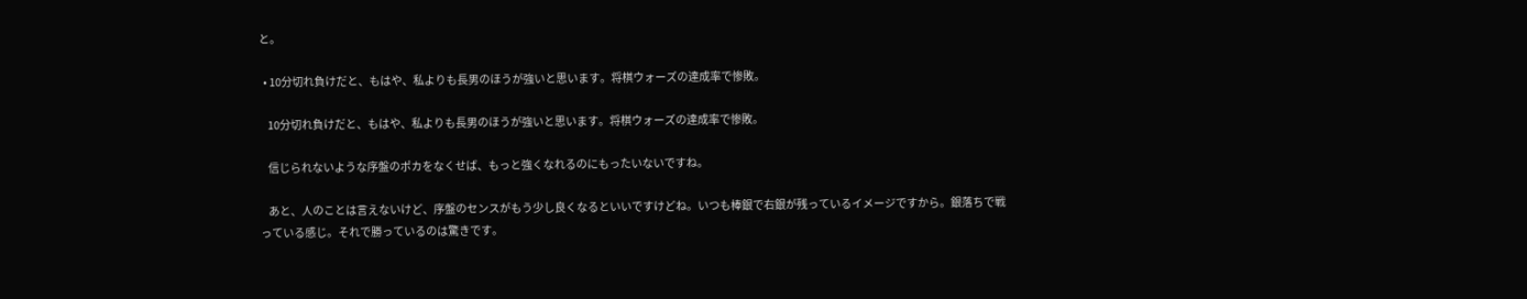と。

  • 10分切れ負けだと、もはや、私よりも長男のほうが強いと思います。将棋ウォーズの達成率で惨敗。

    10分切れ負けだと、もはや、私よりも長男のほうが強いと思います。将棋ウォーズの達成率で惨敗。

    信じられないような序盤のポカをなくせば、もっと強くなれるのにもったいないですね。

    あと、人のことは言えないけど、序盤のセンスがもう少し良くなるといいですけどね。いつも棒銀で右銀が残っているイメージですから。銀落ちで戦っている感じ。それで勝っているのは驚きです。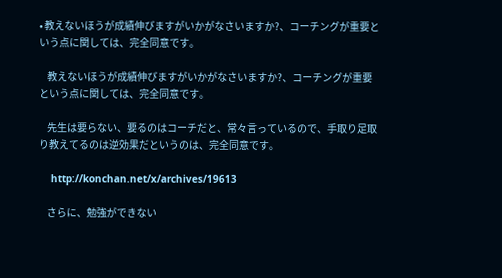• 教えないほうが成績伸びますがいかがなさいますか?、コーチングが重要という点に関しては、完全同意です。

    教えないほうが成績伸びますがいかがなさいますか?、コーチングが重要という点に関しては、完全同意です。

    先生は要らない、要るのはコーチだと、常々言っているので、手取り足取り教えてるのは逆効果だというのは、完全同意です。

    http://konchan.net/x/archives/19613

    さらに、勉強ができない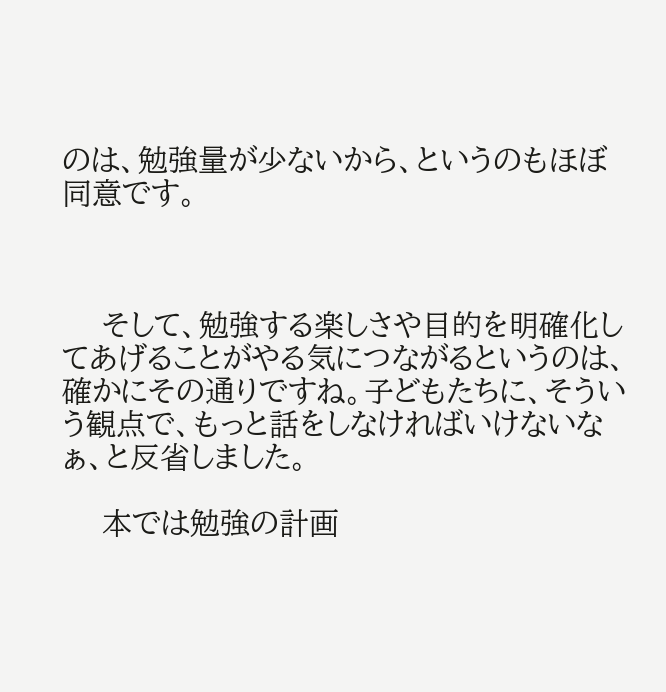のは、勉強量が少ないから、というのもほぼ同意です。



    そして、勉強する楽しさや目的を明確化してあげることがやる気につながるというのは、確かにその通りですね。子どもたちに、そういう観点で、もっと話をしなければいけないなぁ、と反省しました。

    本では勉強の計画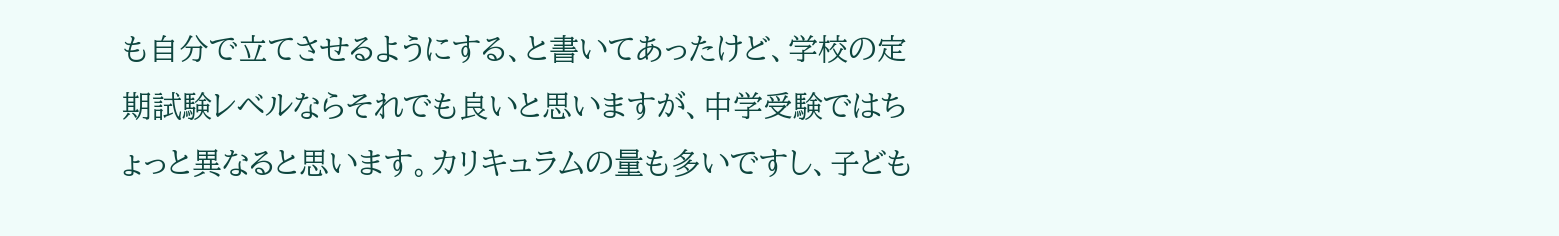も自分で立てさせるようにする、と書いてあったけど、学校の定期試験レベルならそれでも良いと思いますが、中学受験ではちょっと異なると思います。カリキュラムの量も多いですし、子ども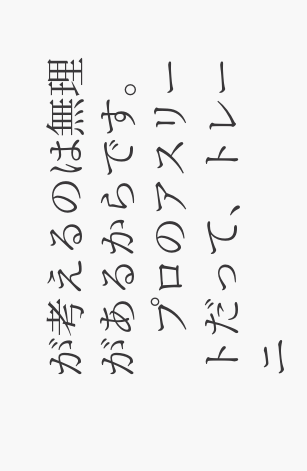が考えるのは無理があるからです。
    プロのアスリートだって、トレーニ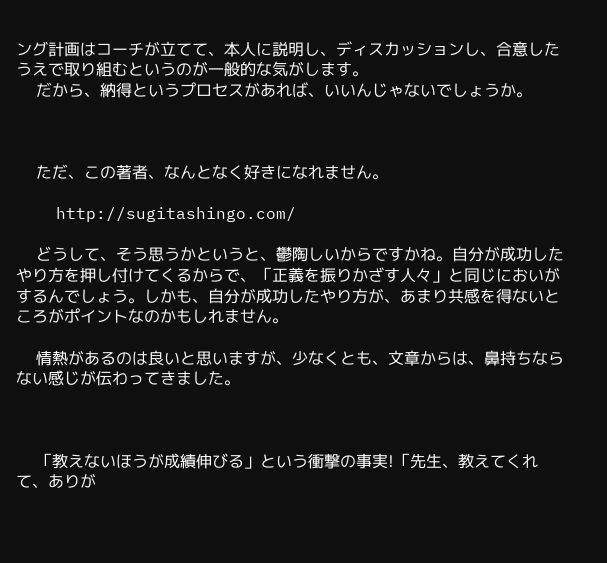ング計画はコーチが立てて、本人に説明し、ディスカッションし、合意したうえで取り組むというのが一般的な気がします。
    だから、納得というプロセスがあれば、いいんじゃないでしょうか。



    ただ、この著者、なんとなく好きになれません。

    http://sugitashingo.com/

    どうして、そう思うかというと、鬱陶しいからですかね。自分が成功したやり方を押し付けてくるからで、「正義を振りかざす人々」と同じにおいがするんでしょう。しかも、自分が成功したやり方が、あまり共感を得ないところがポイントなのかもしれません。

    情熱があるのは良いと思いますが、少なくとも、文章からは、鼻持ちならない感じが伝わってきました。



    「教えないほうが成績伸びる」という衝撃の事実!「先生、教えてくれて、ありが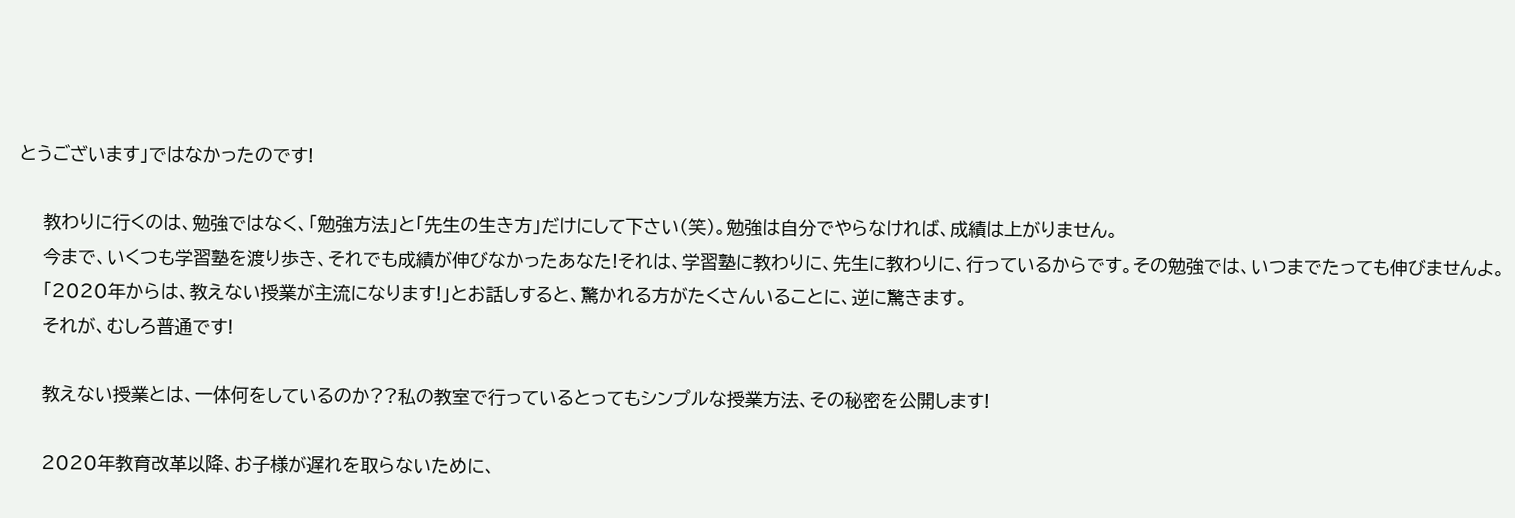とうございます」ではなかったのです!

    教わりに行くのは、勉強ではなく、「勉強方法」と「先生の生き方」だけにして下さい(笑)。勉強は自分でやらなければ、成績は上がりません。
    今まで、いくつも学習塾を渡り歩き、それでも成績が伸びなかったあなた!それは、学習塾に教わりに、先生に教わりに、行っているからです。その勉強では、いつまでたっても伸びませんよ。
    「2020年からは、教えない授業が主流になります!」とお話しすると、驚かれる方がたくさんいることに、逆に驚きます。
    それが、むしろ普通です!

    教えない授業とは、一体何をしているのか??私の教室で行っているとってもシンプルな授業方法、その秘密を公開します!

    2020年教育改革以降、お子様が遅れを取らないために、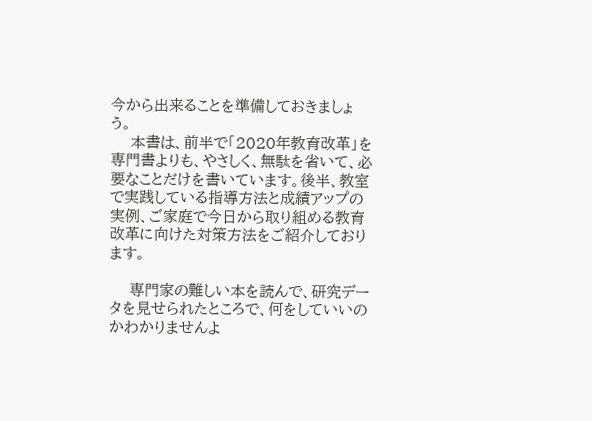今から出来ることを準備しておきましょう。
    本書は、前半で「2020年教育改革」を専門書よりも、やさしく、無駄を省いて、必要なことだけを書いています。後半、教室で実践している指導方法と成績アップの実例、ご家庭で今日から取り組める教育改革に向けた対策方法をご紹介しております。

    専門家の難しい本を読んで、研究データを見せられたところで、何をしていいのかわかりませんよ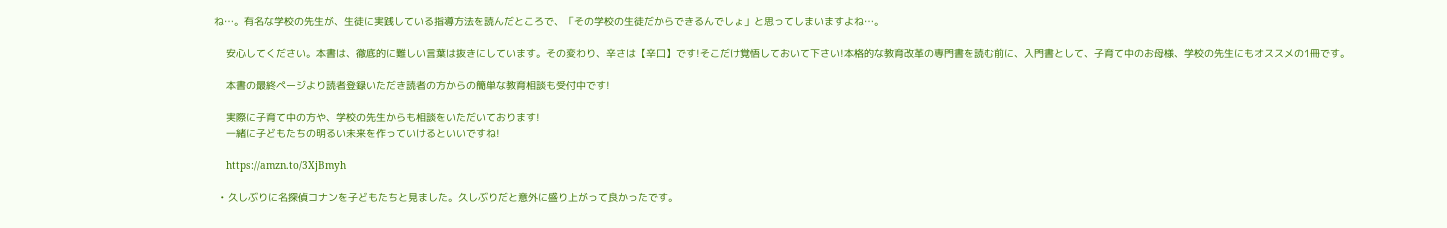ね…。有名な学校の先生が、生徒に実践している指導方法を読んだところで、「その学校の生徒だからできるんでしょ」と思ってしまいますよね…。

    安心してください。本書は、徹底的に難しい言葉は抜きにしています。その変わり、辛さは【辛口】です!そこだけ覚悟しておいて下さい!本格的な教育改革の専門書を読む前に、入門書として、子育て中のお母様、学校の先生にもオススメの1冊です。

    本書の最終ページより読者登録いただき読者の方からの簡単な教育相談も受付中です!

    実際に子育て中の方や、学校の先生からも相談をいただいております!
    一緒に子どもたちの明るい未来を作っていけるといいですね!

    https://amzn.to/3XjBmyh

  • 久しぶりに名探偵コナンを子どもたちと見ました。久しぶりだと意外に盛り上がって良かったです。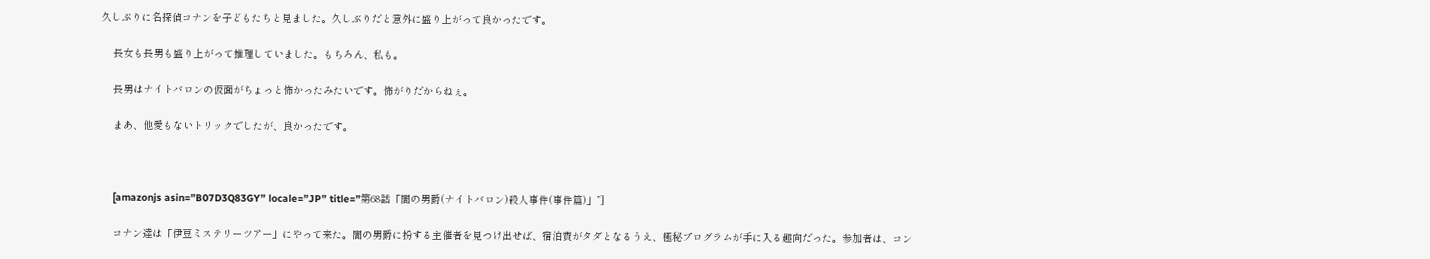久しぶりに名探偵コナンを子どもたちと見ました。久しぶりだと意外に盛り上がって良かったです。

    長女も長男も盛り上がって推理していました。もちろん、私も。

    長男はナイトバロンの仮面がちょっと怖かったみたいです。怖がりだからねぇ。

    まあ、他愛もないトリックでしたが、良かったです。



    [amazonjs asin=”B07D3Q83GY” locale=”JP” title=”第68話「闇の男爵(ナイトバロン)殺人事件(事件篇)」”]

    コナン達は「伊豆ミステリーツアー」にやって来た。闇の男爵に扮する主催者を見つけ出せば、宿泊費がタダとなるうえ、極秘プログラムが手に入る趣向だった。参加者は、コン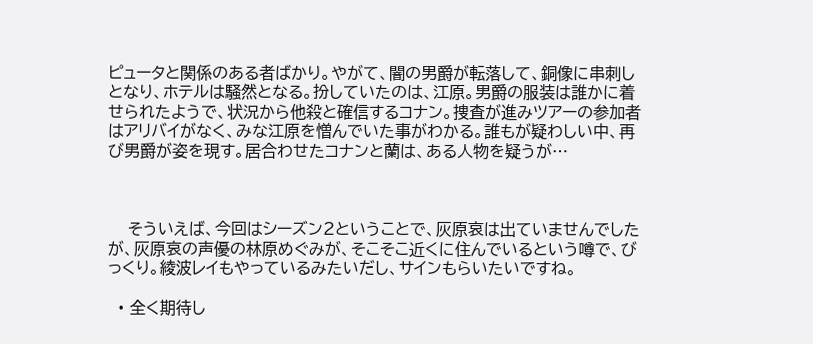ピュータと関係のある者ばかり。やがて、闇の男爵が転落して、銅像に串刺しとなり、ホテルは騒然となる。扮していたのは、江原。男爵の服装は誰かに着せられたようで、状況から他殺と確信するコナン。捜査が進みツアーの参加者はアリバイがなく、みな江原を憎んでいた事がわかる。誰もが疑わしい中、再び男爵が姿を現す。居合わせたコナンと蘭は、ある人物を疑うが…



    そういえば、今回はシーズン2ということで、灰原哀は出ていませんでしたが、灰原哀の声優の林原めぐみが、そこそこ近くに住んでいるという噂で、びっくり。綾波レイもやっているみたいだし、サインもらいたいですね。

  • 全く期待し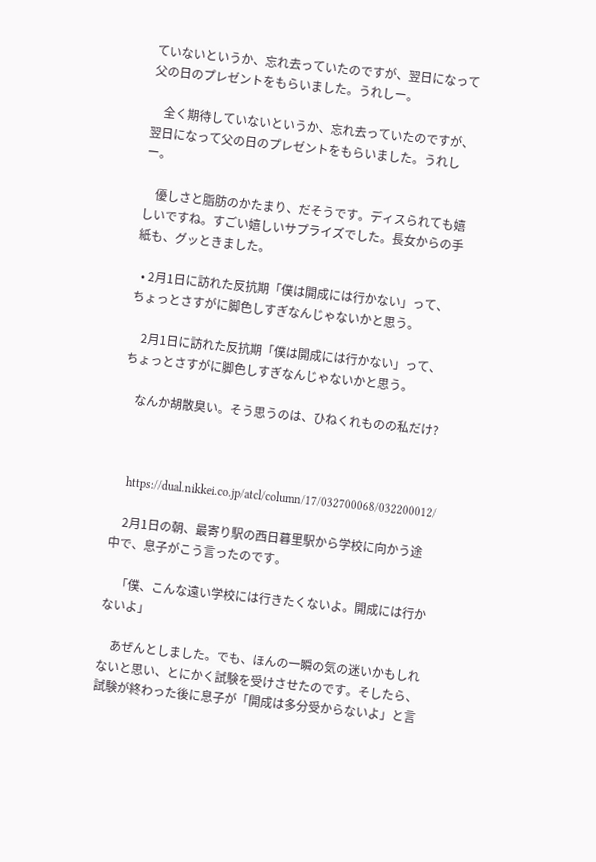ていないというか、忘れ去っていたのですが、翌日になって父の日のプレゼントをもらいました。うれしー。

    全く期待していないというか、忘れ去っていたのですが、翌日になって父の日のプレゼントをもらいました。うれしー。

    優しさと脂肪のかたまり、だそうです。ディスられても嬉しいですね。すごい嬉しいサプライズでした。長女からの手紙も、グッときました。

  • 2月1日に訪れた反抗期「僕は開成には行かない」って、ちょっとさすがに脚色しすぎなんじゃないかと思う。

    2月1日に訪れた反抗期「僕は開成には行かない」って、ちょっとさすがに脚色しすぎなんじゃないかと思う。

    なんか胡散臭い。そう思うのは、ひねくれものの私だけ?



    https://dual.nikkei.co.jp/atcl/column/17/032700068/032200012/

    2月1日の朝、最寄り駅の西日暮里駅から学校に向かう途中で、息子がこう言ったのです。

    「僕、こんな遠い学校には行きたくないよ。開成には行かないよ」

    あぜんとしました。でも、ほんの一瞬の気の迷いかもしれないと思い、とにかく試験を受けさせたのです。そしたら、試験が終わった後に息子が「開成は多分受からないよ」と言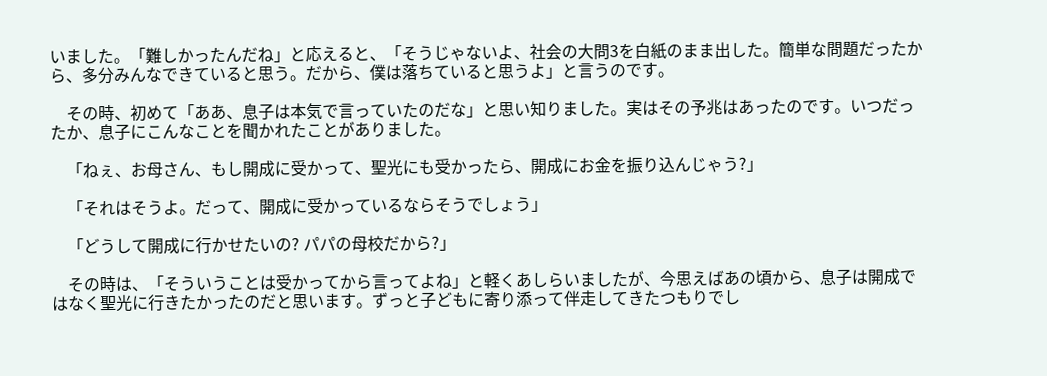いました。「難しかったんだね」と応えると、「そうじゃないよ、社会の大問3を白紙のまま出した。簡単な問題だったから、多分みんなできていると思う。だから、僕は落ちていると思うよ」と言うのです。

    その時、初めて「ああ、息子は本気で言っていたのだな」と思い知りました。実はその予兆はあったのです。いつだったか、息子にこんなことを聞かれたことがありました。

    「ねぇ、お母さん、もし開成に受かって、聖光にも受かったら、開成にお金を振り込んじゃう?」

    「それはそうよ。だって、開成に受かっているならそうでしょう」

    「どうして開成に行かせたいの? パパの母校だから?」

    その時は、「そういうことは受かってから言ってよね」と軽くあしらいましたが、今思えばあの頃から、息子は開成ではなく聖光に行きたかったのだと思います。ずっと子どもに寄り添って伴走してきたつもりでし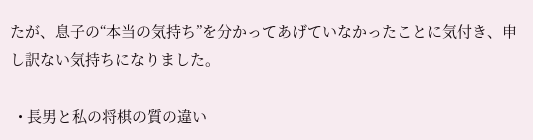たが、息子の“本当の気持ち”を分かってあげていなかったことに気付き、申し訳ない気持ちになりました。

  • 長男と私の将棋の質の違い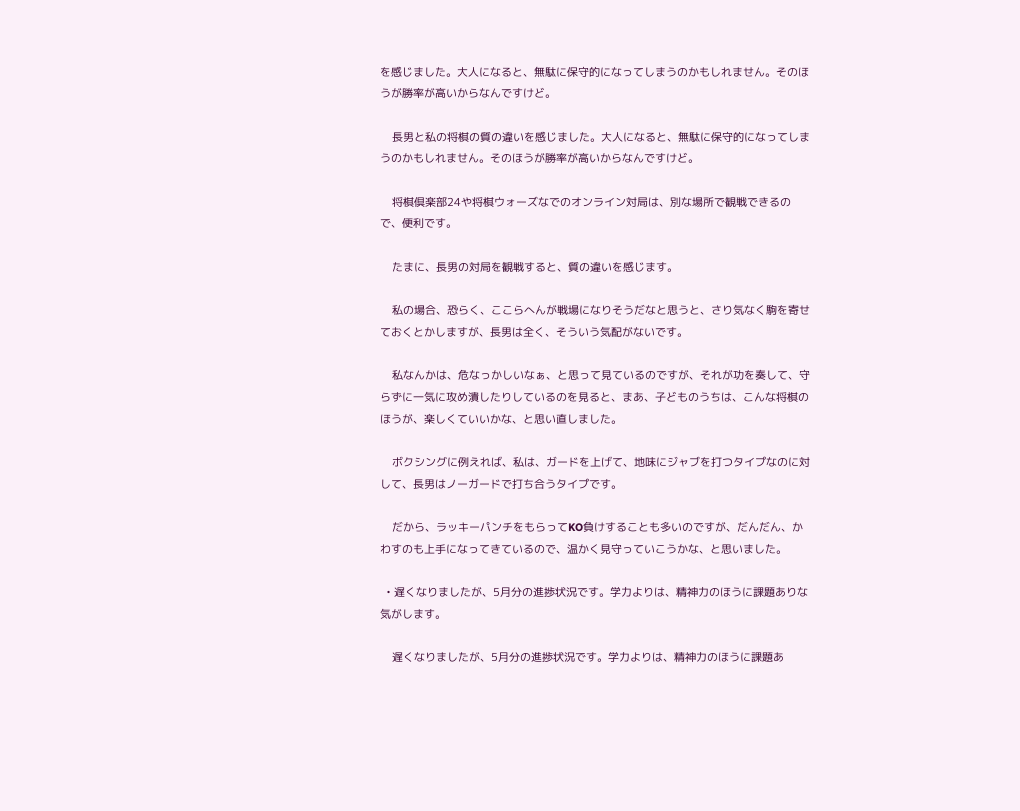を感じました。大人になると、無駄に保守的になってしまうのかもしれません。そのほうが勝率が高いからなんですけど。

    長男と私の将棋の質の違いを感じました。大人になると、無駄に保守的になってしまうのかもしれません。そのほうが勝率が高いからなんですけど。

    将棋倶楽部24や将棋ウォーズなでのオンライン対局は、別な場所で観戦できるので、便利です。

    たまに、長男の対局を観戦すると、質の違いを感じます。

    私の場合、恐らく、ここらへんが戦場になりそうだなと思うと、さり気なく駒を寄せておくとかしますが、長男は全く、そういう気配がないです。

    私なんかは、危なっかしいなぁ、と思って見ているのですが、それが功を奏して、守らずに一気に攻め潰したりしているのを見ると、まあ、子どものうちは、こんな将棋のほうが、楽しくていいかな、と思い直しました。

    ボクシングに例えれば、私は、ガードを上げて、地味にジャブを打つタイプなのに対して、長男はノーガードで打ち合うタイプです。

    だから、ラッキーパンチをもらってKO負けすることも多いのですが、だんだん、かわすのも上手になってきているので、温かく見守っていこうかな、と思いました。

  • 遅くなりましたが、5月分の進捗状況です。学力よりは、精神力のほうに課題ありな気がします。

    遅くなりましたが、5月分の進捗状況です。学力よりは、精神力のほうに課題あ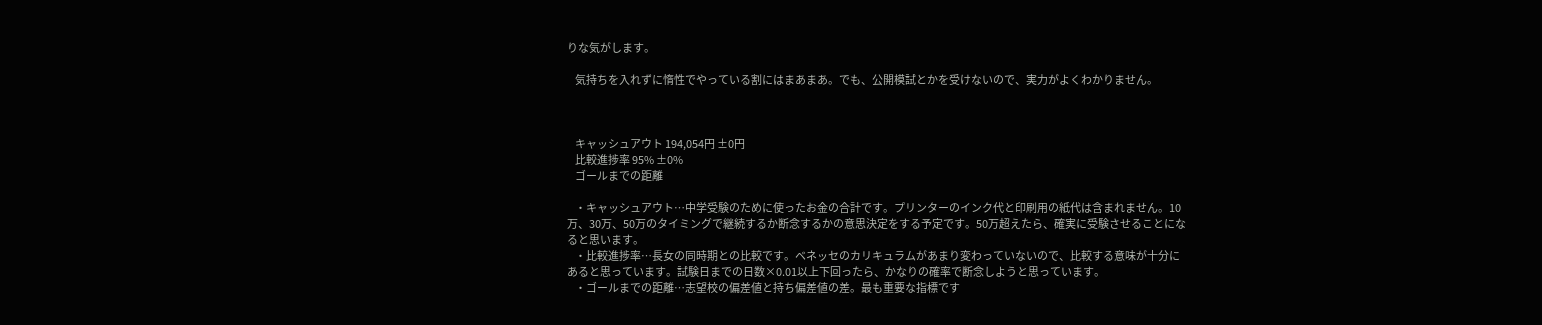りな気がします。

    気持ちを入れずに惰性でやっている割にはまあまあ。でも、公開模試とかを受けないので、実力がよくわかりません。



    キャッシュアウト 194,054円 ±0円
    比較進捗率 95% ±0%
    ゴールまでの距離

    ・キャッシュアウト…中学受験のために使ったお金の合計です。プリンターのインク代と印刷用の紙代は含まれません。10万、30万、50万のタイミングで継続するか断念するかの意思決定をする予定です。50万超えたら、確実に受験させることになると思います。
    ・比較進捗率…長女の同時期との比較です。ベネッセのカリキュラムがあまり変わっていないので、比較する意味が十分にあると思っています。試験日までの日数×0.01以上下回ったら、かなりの確率で断念しようと思っています。
    ・ゴールまでの距離…志望校の偏差値と持ち偏差値の差。最も重要な指標です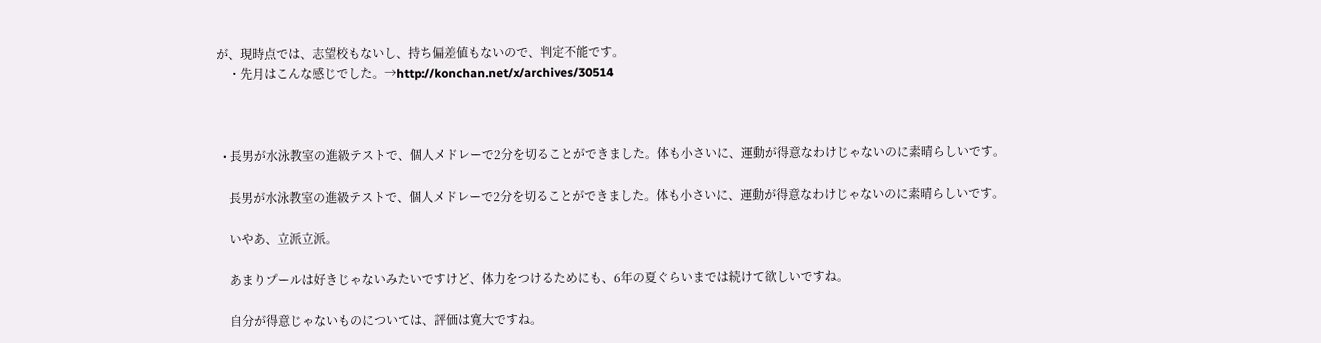が、現時点では、志望校もないし、持ち偏差値もないので、判定不能です。
    ・先月はこんな感じでした。→http://konchan.net/x/archives/30514



  • 長男が水泳教室の進級テストで、個人メドレーで2分を切ることができました。体も小さいに、運動が得意なわけじゃないのに素晴らしいです。

    長男が水泳教室の進級テストで、個人メドレーで2分を切ることができました。体も小さいに、運動が得意なわけじゃないのに素晴らしいです。

    いやあ、立派立派。

    あまりプールは好きじゃないみたいですけど、体力をつけるためにも、6年の夏ぐらいまでは続けて欲しいですね。

    自分が得意じゃないものについては、評価は寛大ですね。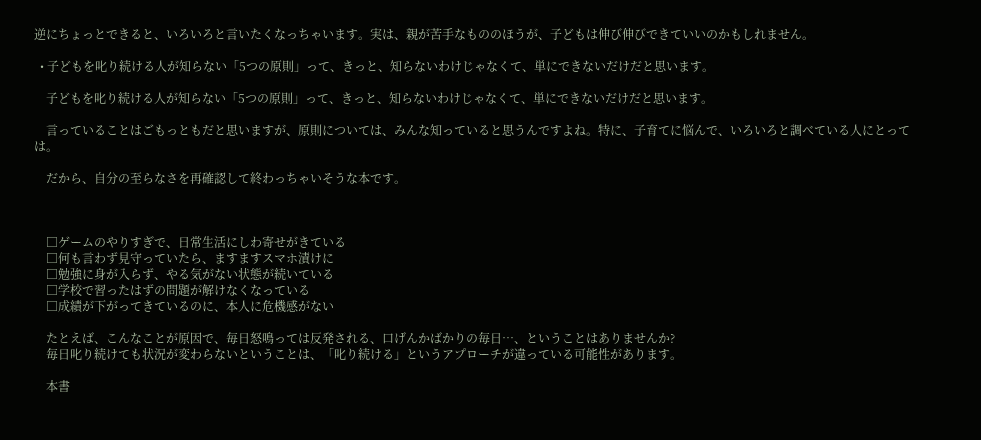逆にちょっとできると、いろいろと言いたくなっちゃいます。実は、親が苦手なもののほうが、子どもは伸び伸びできていいのかもしれません。

  • 子どもを叱り続ける人が知らない「5つの原則」って、きっと、知らないわけじゃなくて、単にできないだけだと思います。

    子どもを叱り続ける人が知らない「5つの原則」って、きっと、知らないわけじゃなくて、単にできないだけだと思います。

    言っていることはごもっともだと思いますが、原則については、みんな知っていると思うんですよね。特に、子育てに悩んで、いろいろと調べている人にとっては。

    だから、自分の至らなさを再確認して終わっちゃいそうな本です。



    □ゲームのやりすぎで、日常生活にしわ寄せがきている
    □何も言わず見守っていたら、ますますスマホ漬けに
    □勉強に身が入らず、やる気がない状態が続いている
    □学校で習ったはずの問題が解けなくなっている
    □成績が下がってきているのに、本人に危機感がない

    たとえば、こんなことが原因で、毎日怒鳴っては反発される、口げんかばかりの毎日…、ということはありませんか?
    毎日叱り続けても状況が変わらないということは、「叱り続ける」というアプローチが違っている可能性があります。

    本書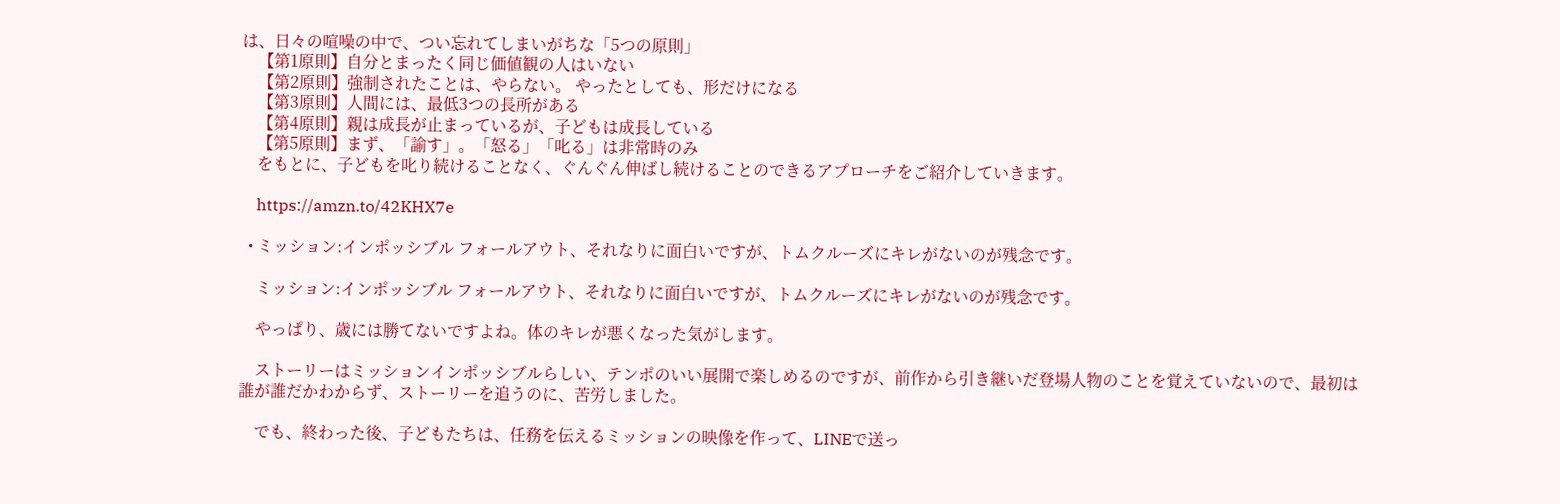は、日々の喧噪の中で、つい忘れてしまいがちな「5つの原則」
    【第1原則】自分とまったく同じ価値観の人はいない
    【第2原則】強制されたことは、やらない。 やったとしても、形だけになる
    【第3原則】人間には、最低3つの長所がある
    【第4原則】親は成長が止まっているが、子どもは成長している
    【第5原則】まず、「諭す」。「怒る」「叱る」は非常時のみ
    をもとに、子どもを叱り続けることなく、ぐんぐん伸ばし続けることのできるアプローチをご紹介していきます。

    https://amzn.to/42KHX7e

  • ミッション:インポッシブル フォールアウト、それなりに面白いですが、トムクルーズにキレがないのが残念です。

    ミッション:インポッシブル フォールアウト、それなりに面白いですが、トムクルーズにキレがないのが残念です。

    やっぱり、歳には勝てないですよね。体のキレが悪くなった気がします。

    ストーリーはミッションインポッシブルらしい、テンポのいい展開で楽しめるのですが、前作から引き継いだ登場人物のことを覚えていないので、最初は誰が誰だかわからず、ストーリーを追うのに、苦労しました。

    でも、終わった後、子どもたちは、任務を伝えるミッションの映像を作って、LINEで送っ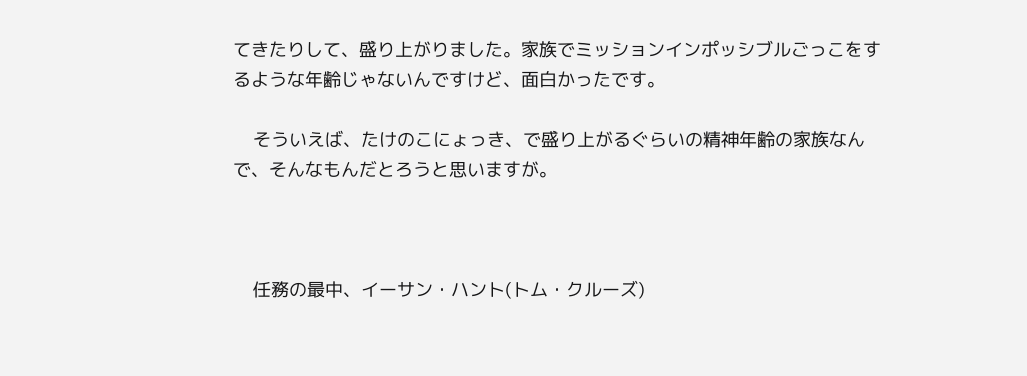てきたりして、盛り上がりました。家族でミッションインポッシブルごっこをするような年齢じゃないんですけど、面白かったです。

    そういえば、たけのこにょっき、で盛り上がるぐらいの精神年齢の家族なんで、そんなもんだとろうと思いますが。



    任務の最中、イーサン・ハント(トム・クルーズ)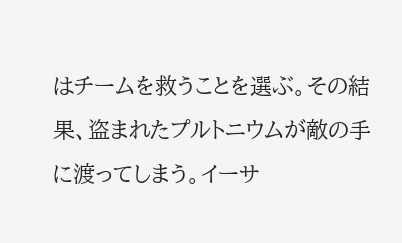はチームを救うことを選ぶ。その結果、盗まれたプルトニウムが敵の手に渡ってしまう。イーサ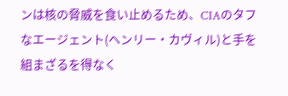ンは核の脅威を食い止めるため、CIAのタフなエージェント(ヘンリー・カヴィル)と手を組まざるを得なく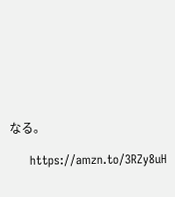なる。

     https://amzn.to/3RZy8uH